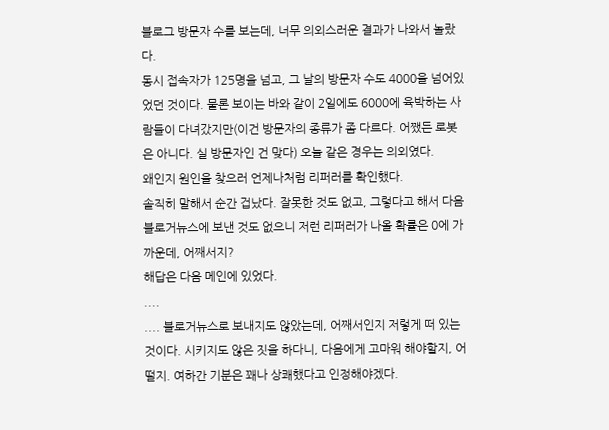블로그 방문자 수를 보는데, 너무 의외스러운 결과가 나와서 놀랐다.
동시 접속자가 125명을 넘고, 그 날의 방문자 수도 4000을 넘어있었던 것이다. 물론 보이는 바와 같이 2일에도 6000에 육박하는 사람들이 다녀갔지만(이건 방문자의 종류가 좀 다르다. 어쨌든 로봇은 아니다. 실 방문자인 건 맞다) 오늘 같은 경우는 의외였다.
왜인지 원인을 찾으러 언제나처럼 리퍼러를 확인했다.
솔직히 말해서 순간 겁났다. 잘못한 것도 없고, 그렇다고 해서 다음 블로거뉴스에 보낸 것도 없으니 저런 리퍼러가 나올 확률은 0에 가까운데, 어째서지?
해답은 다음 메인에 있었다.
....
.... 블로거뉴스로 보내지도 않았는데, 어째서인지 저렇게 떠 있는 것이다. 시키지도 않은 짓을 하다니, 다음에게 고마워 해야할지, 어떨지. 여하간 기분은 꽤나 상쾌했다고 인정해야겠다.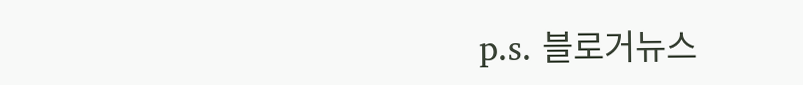p.s. 블로거뉴스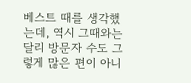베스트 때를 생각했는데, 역시 그때와는 달리 방문자 수도 그렇게 많은 편이 아니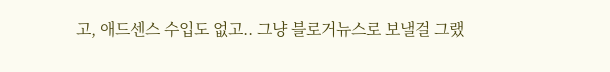고, 애드센스 수입도 없고.. 그냥 블로거뉴스로 보낼걸 그랬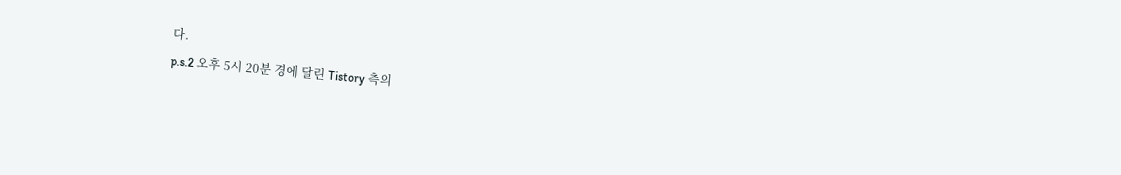다.
p.s.2 오후 5시 20분 경에 달린 Tistory 측의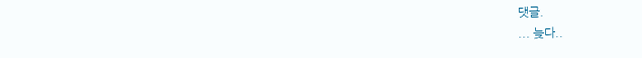댓글.
... 늦다..